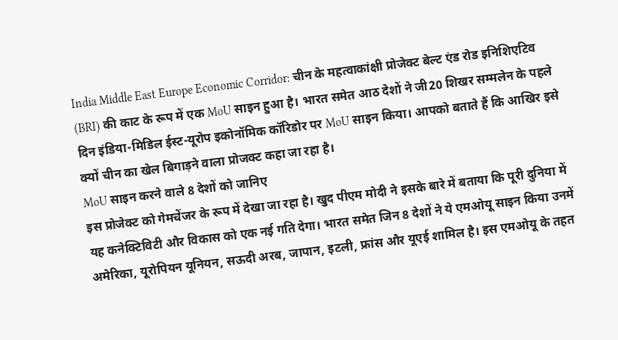India Middle East Europe Economic Corridor: चीन के महत्वाकांक्षी प्रोजेक्ट बेल्ट एंड रोड इनिशिएटिव (BRI) की काट के रूप में एक MoU साइन हुआ है। भारत समेत आठ देशों ने जी20 शिखर सम्मलेन के पहले दिन इंडिया-मिडिल ईस्ट-यूरोप इकोनॉमिक कॉरिडोर पर MoU साइन किया। आपको बताते हैं कि आखिर इसे क्यों चीन का खेल बिगाड़ने वाला प्रोजक्ट कहा जा रहा है।
MoU साइन करने वाले 8 देशों को जानिए
इस प्रोजेक्ट को गेमचेंजर के रूप में देखा जा रहा है। खुद पीएम मोदी ने इसके बारे में बताया कि पूरी दुनिया में यह कनेक्टिविटी और विकास को एक नई गति देगा। भारत समेत जिन 8 देशों ने ये एमओयू साइन किया उनमें अमेरिका, यूरोपियन यूनियन, सऊदी अरब, जापान, इटली, फ्रांस और यूएई शामिल है। इस एमओयू के तहत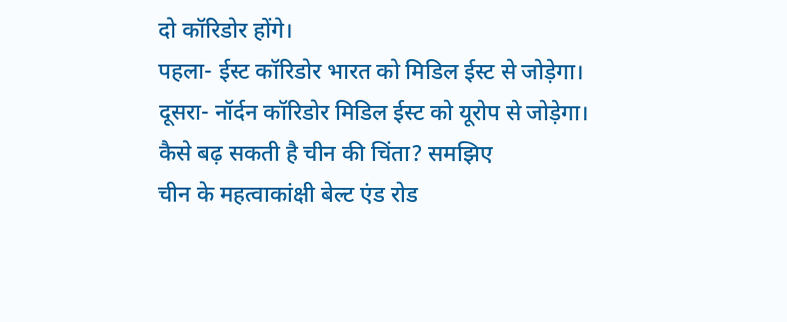दो कॉरिडोर होंगे।
पहला- ईस्ट कॉरिडोर भारत को मिडिल ईस्ट से जोड़ेगा।
दूसरा- नॉर्दन कॉरिडोर मिडिल ईस्ट को यूरोप से जोड़ेगा।
कैसे बढ़ सकती है चीन की चिंता? समझिए
चीन के महत्वाकांक्षी बेल्ट एंड रोड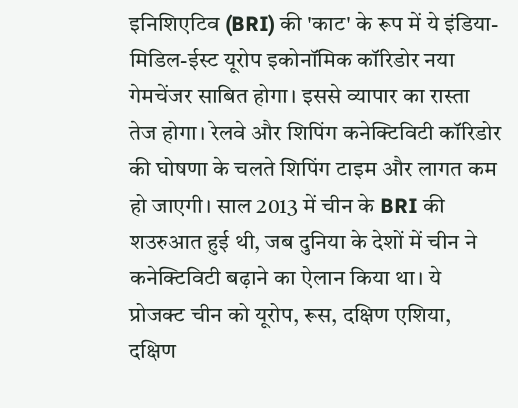इनिशिएटिव (BRI) की 'काट' के रूप में ये इंडिया-मिडिल-ईस्ट यूरोप इकोनॉमिक कॉरिडोर नया गेमचेंजर साबित होगा। इससे व्यापार का रास्ता तेज होगा। रेलवे और शिपिंग कनेक्टिविटी कॉरिडोर की घोषणा के चलते शिपिंग टाइम और लागत कम हो जाएगी। साल 2013 में चीन के BRI की शउरुआत हुई थी, जब दुनिया के देशों में चीन ने कनेक्टिविटी बढ़ाने का ऐलान किया था। ये प्रोजक्ट चीन को यूरोप, रूस, दक्षिण एशिया, दक्षिण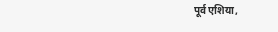पूर्व एशिया,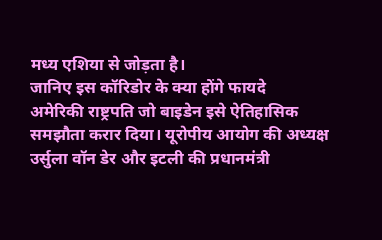मध्य एशिया से जोड़ता है।
जानिए इस कॉरिडोर के क्या होंगे फायदे
अमेरिकी राष्ट्रपति जो बाइडेन इसे ऐतिहासिक समझौता करार दिया। यूरोपीय आयोग की अध्यक्ष उर्सुला वॉन डेर और इटली की प्रधानमंत्री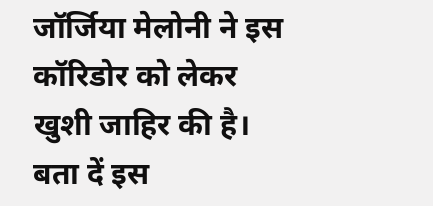जॉर्जिया मेलोनी ने इस कॉरिडोर को लेकर खुशी जाहिर की है। बता दें इस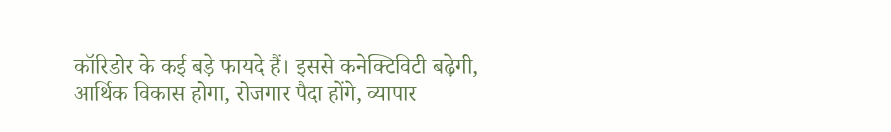कॉरिडोर के कई बड़े फायदे हैं। इससे कनेक्टिविटी बढ़ेगी, आर्थिक विकास होगा, रोजगार पैदा होंगे, व्यापार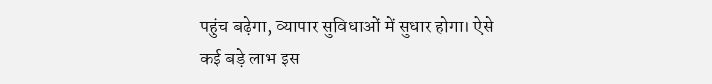पहुंच बढ़ेगा, व्यापार सुविधाओं में सुधार होगा। ऐसे कई बड़े लाभ इस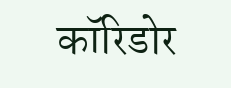कॉरिडोर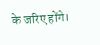के जरिए होंगे।